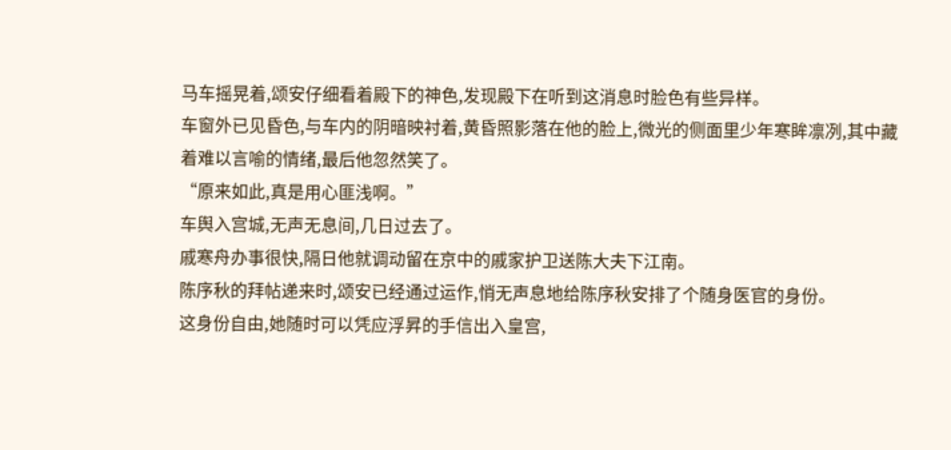马车摇晃着,颂安仔细看着殿下的神色,发现殿下在听到这消息时脸色有些异样。
车窗外已见昏色,与车内的阴暗映衬着,黄昏照影落在他的脸上,微光的侧面里少年寒眸凛冽,其中藏着难以言喻的情绪,最后他忽然笑了。
“原来如此,真是用心匪浅啊。”
车舆入宫城,无声无息间,几日过去了。
戚寒舟办事很快,隔日他就调动留在京中的戚家护卫送陈大夫下江南。
陈序秋的拜帖递来时,颂安已经通过运作,悄无声息地给陈序秋安排了个随身医官的身份。
这身份自由,她随时可以凭应浮昇的手信出入皇宫,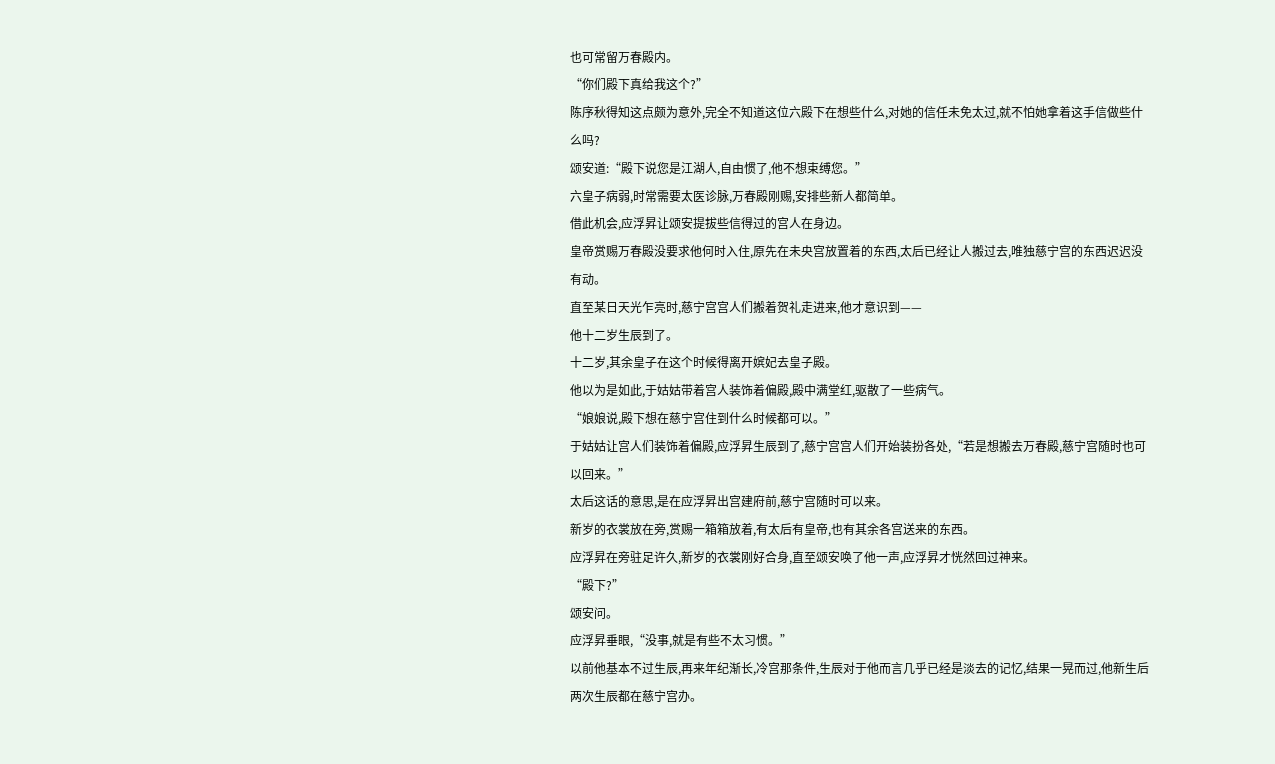也可常留万春殿内。
“你们殿下真给我这个?”
陈序秋得知这点颇为意外,完全不知道这位六殿下在想些什么,对她的信任未免太过,就不怕她拿着这手信做些什么吗?
颂安道:“殿下说您是江湖人,自由惯了,他不想束缚您。”
六皇子病弱,时常需要太医诊脉,万春殿刚赐,安排些新人都简单。
借此机会,应浮昇让颂安提拔些信得过的宫人在身边。
皇帝赏赐万春殿没要求他何时入住,原先在未央宫放置着的东西,太后已经让人搬过去,唯独慈宁宫的东西迟迟没有动。
直至某日天光乍亮时,慈宁宫宫人们搬着贺礼走进来,他才意识到——
他十二岁生辰到了。
十二岁,其余皇子在这个时候得离开嫔妃去皇子殿。
他以为是如此,于姑姑带着宫人装饰着偏殿,殿中满堂红,驱散了一些病气。
“娘娘说,殿下想在慈宁宫住到什么时候都可以。”
于姑姑让宫人们装饰着偏殿,应浮昇生辰到了,慈宁宫宫人们开始装扮各处,“若是想搬去万春殿,慈宁宫随时也可以回来。”
太后这话的意思,是在应浮昇出宫建府前,慈宁宫随时可以来。
新岁的衣裳放在旁,赏赐一箱箱放着,有太后有皇帝,也有其余各宫送来的东西。
应浮昇在旁驻足许久,新岁的衣裳刚好合身,直至颂安唤了他一声,应浮昇才恍然回过神来。
“殿下?”
颂安问。
应浮昇垂眼,“没事,就是有些不太习惯。”
以前他基本不过生辰,再来年纪渐长,冷宫那条件,生辰对于他而言几乎已经是淡去的记忆,结果一晃而过,他新生后两次生辰都在慈宁宫办。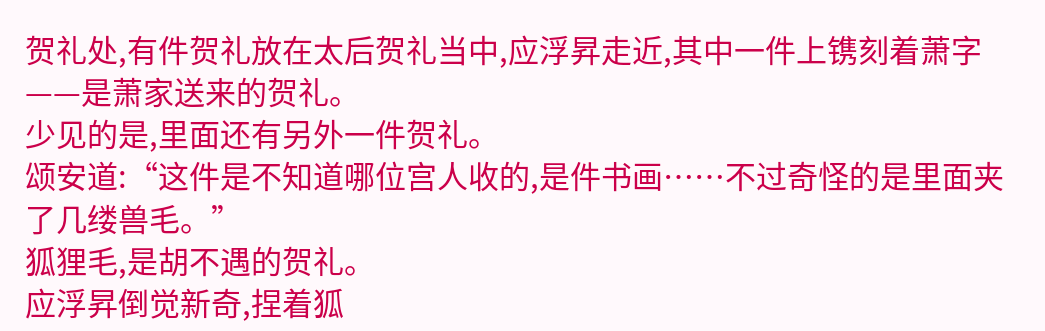贺礼处,有件贺礼放在太后贺礼当中,应浮昇走近,其中一件上镌刻着萧字
——是萧家送来的贺礼。
少见的是,里面还有另外一件贺礼。
颂安道:“这件是不知道哪位宫人收的,是件书画……不过奇怪的是里面夹了几缕兽毛。”
狐狸毛,是胡不遇的贺礼。
应浮昇倒觉新奇,捏着狐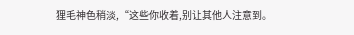狸毛神色稍淡,“这些你收着,别让其他人注意到。